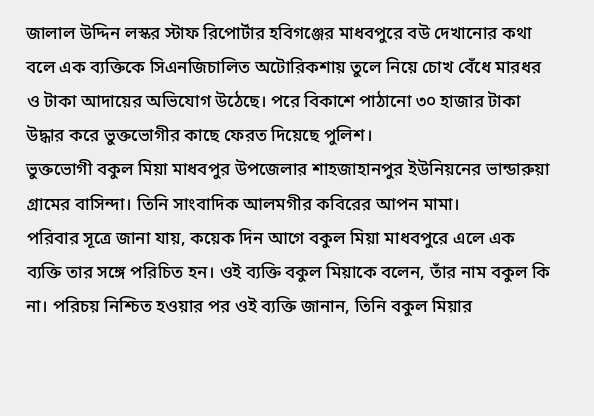জালাল উদ্দিন লস্কর স্টাফ রিপোর্টার হবিগঞ্জের মাধবপুরে বউ দেখানোর কথা বলে এক ব্যক্তিকে সিএনজিচালিত অটোরিকশায় তুলে নিয়ে চোখ বেঁধে মারধর ও টাকা আদায়ের অভিযোগ উঠেছে। পরে বিকাশে পাঠানো ৩০ হাজার টাকা উদ্ধার করে ভুক্তভোগীর কাছে ফেরত দিয়েছে পুলিশ।
ভুক্তভোগী বকুল মিয়া মাধবপুর উপজেলার শাহজাহানপুর ইউনিয়নের ভান্ডারুয়া গ্রামের বাসিন্দা। তিনি সাংবাদিক আলমগীর কবিরের আপন মামা।
পরিবার সূত্রে জানা যায়, কয়েক দিন আগে বকুল মিয়া মাধবপুরে এলে এক ব্যক্তি তার সঙ্গে পরিচিত হন। ওই ব্যক্তি বকুল মিয়াকে বলেন, তাঁর নাম বকুল কি না। পরিচয় নিশ্চিত হওয়ার পর ওই ব্যক্তি জানান, তিনি বকুল মিয়ার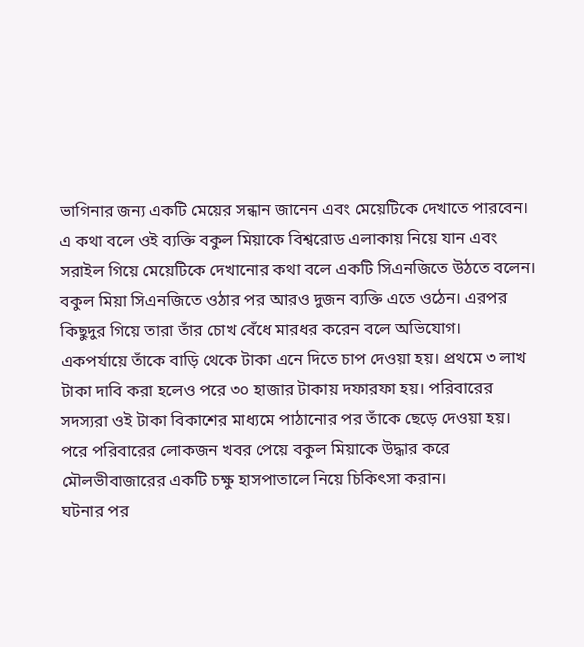ভাগিনার জন্য একটি মেয়ের সন্ধান জানেন এবং মেয়েটিকে দেখাতে পারবেন।
এ কথা বলে ওই ব্যক্তি বকুল মিয়াকে বিশ্বরোড এলাকায় নিয়ে যান এবং সরাইল গিয়ে মেয়েটিকে দেখানোর কথা বলে একটি সিএনজিতে উঠতে বলেন। বকুল মিয়া সিএনজিতে ওঠার পর আরও দুজন ব্যক্তি এতে ওঠেন। এরপর কিছুদুর গিয়ে তারা তাঁর চোখ বেঁধে মারধর করেন বলে অভিযোগ।
একপর্যায়ে তাঁকে বাড়ি থেকে টাকা এনে দিতে চাপ দেওয়া হয়। প্রথমে ৩ লাখ টাকা দাবি করা হলেও পরে ৩০ হাজার টাকায় দফারফা হয়। পরিবারের সদস্যরা ওই টাকা বিকাশের মাধ্যমে পাঠানোর পর তাঁকে ছেড়ে দেওয়া হয়।
পরে পরিবারের লোকজন খবর পেয়ে বকুল মিয়াকে উদ্ধার করে মৌলভীবাজারের একটি চক্ষু হাসপাতালে নিয়ে চিকিৎসা করান।
ঘটনার পর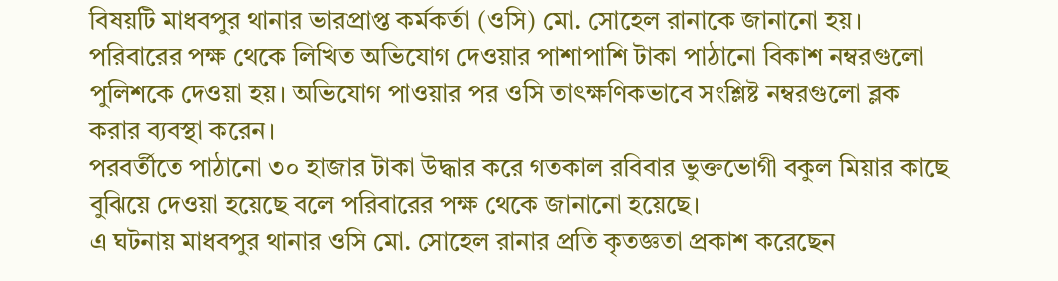বিষয়টি মাধবপুর থানার ভারপ্রাপ্ত কর্মকর্তা (ওসি) মো. সোহেল রানাকে জানানো হয়। পরিবারের পক্ষ থেকে লিখিত অভিযোগ দেওয়ার পাশাপাশি টাকা পাঠানো বিকাশ নম্বরগুলো পুলিশকে দেওয়া হয়। অভিযোগ পাওয়ার পর ওসি তাৎক্ষণিকভাবে সংশ্লিষ্ট নম্বরগুলো ব্লক করার ব্যবস্থা করেন।
পরবর্তীতে পাঠানো ৩০ হাজার টাকা উদ্ধার করে গতকাল রবিবার ভুক্তভোগী বকুল মিয়ার কাছে বুঝিয়ে দেওয়া হয়েছে বলে পরিবারের পক্ষ থেকে জানানো হয়েছে।
এ ঘটনায় মাধবপুর থানার ওসি মো. সোহেল রানার প্রতি কৃতজ্ঞতা প্রকাশ করেছেন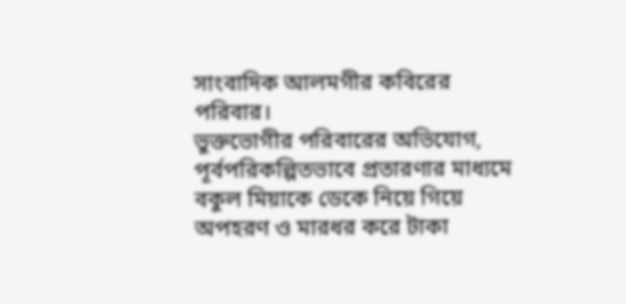সাংবাদিক আলমগীর কবিরের পরিবার।
ভুক্তভোগীর পরিবারের অভিযোগ, পূর্বপরিকল্পিতভাবে প্রতারণার মাধ্যমে বকুল মিয়াকে ডেকে নিয়ে গিয়ে অপহরণ ও মারধর করে টাকা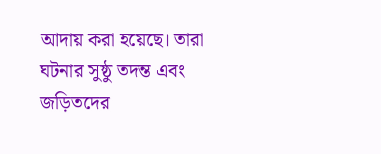আদায় করা হয়েছে। তারা ঘটনার সুষ্ঠু তদন্ত এবং জড়িতদের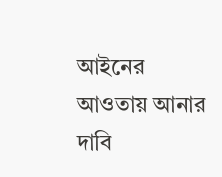আইনের আওতায় আনার দাবি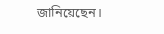জানিয়েছেন।